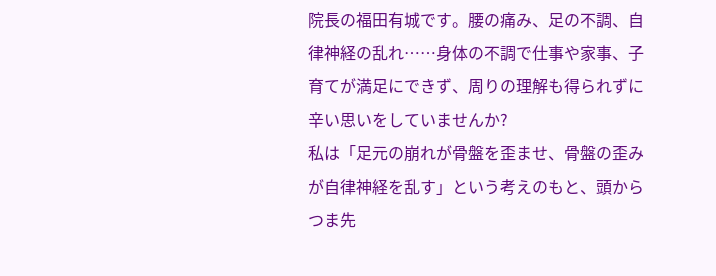院長の福田有城です。腰の痛み、足の不調、自律神経の乱れ……身体の不調で仕事や家事、子育てが満足にできず、周りの理解も得られずに辛い思いをしていませんか?
私は「足元の崩れが骨盤を歪ませ、骨盤の歪みが自律神経を乱す」という考えのもと、頭からつま先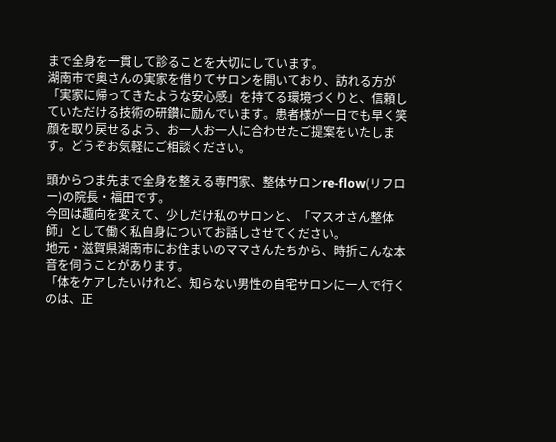まで全身を一貫して診ることを大切にしています。
湖南市で奥さんの実家を借りてサロンを開いており、訪れる方が「実家に帰ってきたような安心感」を持てる環境づくりと、信頼していただける技術の研鑚に励んでいます。患者様が一日でも早く笑顔を取り戻せるよう、お一人お一人に合わせたご提案をいたします。どうぞお気軽にご相談ください。

頭からつま先まで全身を整える専門家、整体サロンre-flow(リフロー)の院長・福田です。
今回は趣向を変えて、少しだけ私のサロンと、「マスオさん整体師」として働く私自身についてお話しさせてください。
地元・滋賀県湖南市にお住まいのママさんたちから、時折こんな本音を伺うことがあります。
「体をケアしたいけれど、知らない男性の自宅サロンに一人で行くのは、正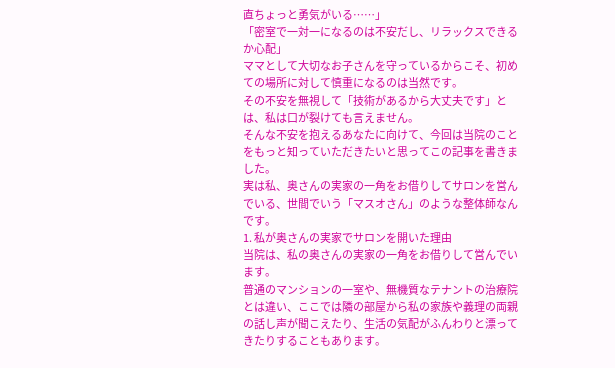直ちょっと勇気がいる……」
「密室で一対一になるのは不安だし、リラックスできるか心配」
ママとして大切なお子さんを守っているからこそ、初めての場所に対して慎重になるのは当然です。
その不安を無視して「技術があるから大丈夫です」とは、私は口が裂けても言えません。
そんな不安を抱えるあなたに向けて、今回は当院のことをもっと知っていただきたいと思ってこの記事を書きました。
実は私、奥さんの実家の一角をお借りしてサロンを営んでいる、世間でいう「マスオさん」のような整体師なんです。
1. 私が奥さんの実家でサロンを開いた理由
当院は、私の奥さんの実家の一角をお借りして営んでいます。
普通のマンションの一室や、無機質なテナントの治療院とは違い、ここでは隣の部屋から私の家族や義理の両親の話し声が聞こえたり、生活の気配がふんわりと漂ってきたりすることもあります。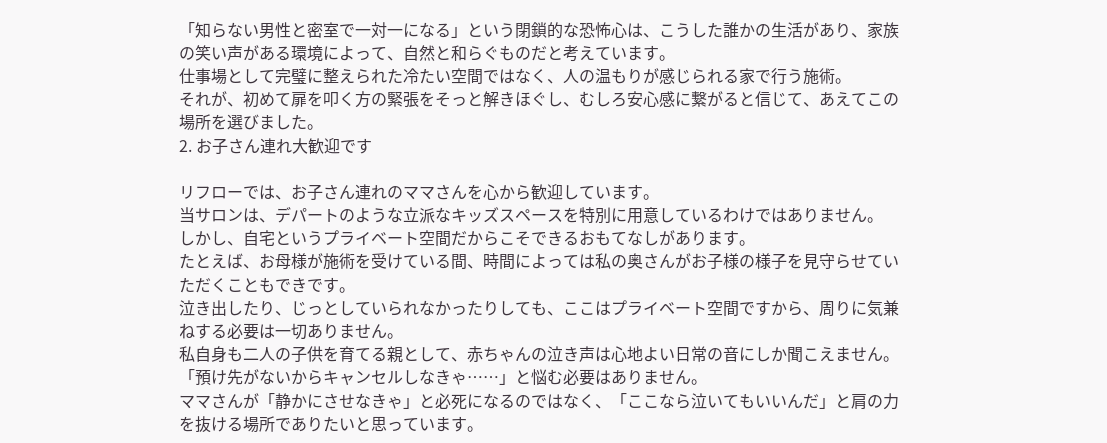「知らない男性と密室で一対一になる」という閉鎖的な恐怖心は、こうした誰かの生活があり、家族の笑い声がある環境によって、自然と和らぐものだと考えています。
仕事場として完璧に整えられた冷たい空間ではなく、人の温もりが感じられる家で行う施術。
それが、初めて扉を叩く方の緊張をそっと解きほぐし、むしろ安心感に繋がると信じて、あえてこの場所を選びました。
2. お子さん連れ大歓迎です

リフローでは、お子さん連れのママさんを心から歓迎しています。
当サロンは、デパートのような立派なキッズスペースを特別に用意しているわけではありません。
しかし、自宅というプライベート空間だからこそできるおもてなしがあります。
たとえば、お母様が施術を受けている間、時間によっては私の奥さんがお子様の様子を見守らせていただくこともできです。
泣き出したり、じっとしていられなかったりしても、ここはプライベート空間ですから、周りに気兼ねする必要は一切ありません。
私自身も二人の子供を育てる親として、赤ちゃんの泣き声は心地よい日常の音にしか聞こえません。
「預け先がないからキャンセルしなきゃ……」と悩む必要はありません。
ママさんが「静かにさせなきゃ」と必死になるのではなく、「ここなら泣いてもいいんだ」と肩の力を抜ける場所でありたいと思っています。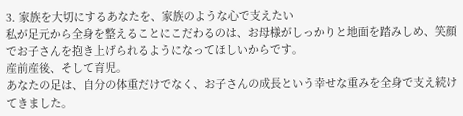3. 家族を大切にするあなたを、家族のような心で支えたい
私が足元から全身を整えることにこだわるのは、お母様がしっかりと地面を踏みしめ、笑顔でお子さんを抱き上げられるようになってほしいからです。
産前産後、そして育児。
あなたの足は、自分の体重だけでなく、お子さんの成長という幸せな重みを全身で支え続けてきました。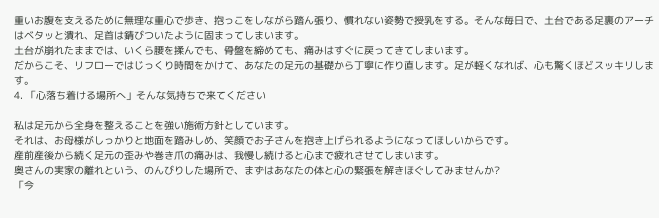重いお腹を支えるために無理な重心で歩き、抱っこをしながら踏ん張り、慣れない姿勢で授乳をする。そんな毎日で、土台である足裏のアーチはベタッと潰れ、足首は錆びついたように固まってしまいます。
土台が崩れたままでは、いくら腰を揉んでも、骨盤を締めても、痛みはすぐに戻ってきてしまいます。
だからこそ、リフローではじっくり時間をかけて、あなたの足元の基礎から丁寧に作り直します。足が軽くなれば、心も驚くほどスッキリします。
4. 「心落ち着ける場所へ」そんな気持ちで来てください

私は足元から全身を整えることを強い施術方針としています。
それは、お母様がしっかりと地面を踏みしめ、笑顔でお子さんを抱き上げられるようになってほしいからです。
産前産後から続く足元の歪みや巻き爪の痛みは、我慢し続けると心まで疲れさせてしまいます。
奥さんの実家の離れという、のんびりした場所で、まずはあなたの体と心の緊張を解きほぐしてみませんか?
「今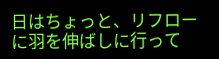日はちょっと、リフローに羽を伸ばしに行って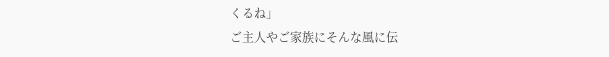くるね」
ご主人やご家族にそんな風に伝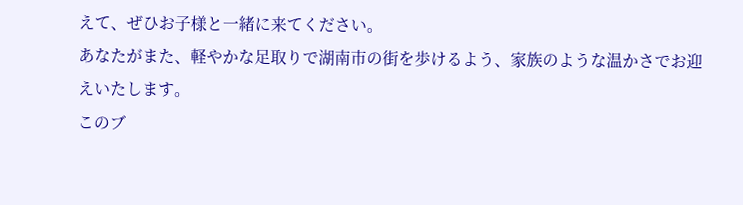えて、ぜひお子様と一緒に来てください。
あなたがまた、軽やかな足取りで湖南市の街を歩けるよう、家族のような温かさでお迎えいたします。
このブ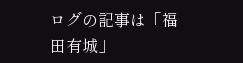ログの記事は「福田有城」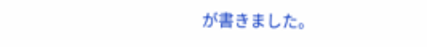が書きました。